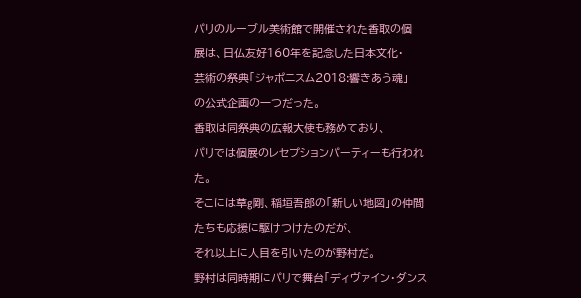パリのルーブル美術館で開催された香取の個
展は、日仏友好160年を記念した日本文化・
芸術の祭典「ジャポニスム2018:響きあう魂」
の公式企画の一つだった。
香取は同祭典の広報大使も務めており、
パリでは個展のレセプションパーティーも行われた。
そこには草g剛、稲垣吾郎の「新しい地図」の仲間たちも応援に駆けつけたのだが、
それ以上に人目を引いたのが野村だ。
野村は同時期にパリで舞台「ディヴァイン・ダンス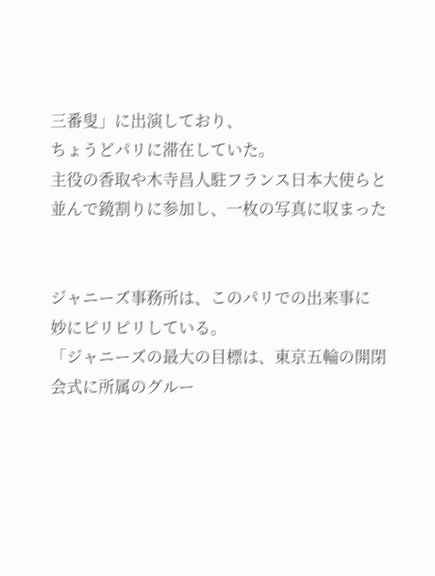三番叟」に出演しており、
ちょうどパリに滞在していた。
主役の香取や木寺昌人駐フランス日本大使らと
並んで鏡割りに参加し、一枚の写真に収まった


ジャニーズ事務所は、このパリでの出来事に
妙にピリピリしている。
「ジャニーズの最大の目標は、東京五輪の開閉
会式に所属のグルー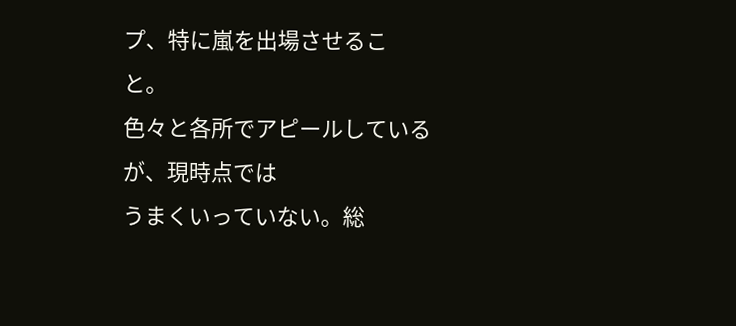プ、特に嵐を出場させるこ
と。
色々と各所でアピールしているが、現時点では
うまくいっていない。総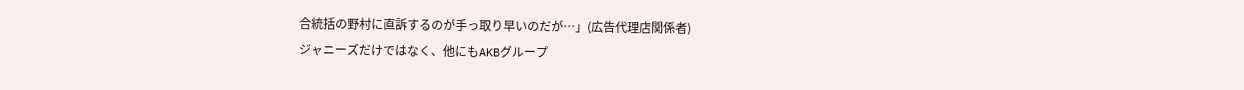合統括の野村に直訴するのが手っ取り早いのだが…」(広告代理店関係者)
ジャニーズだけではなく、他にもAKBグループ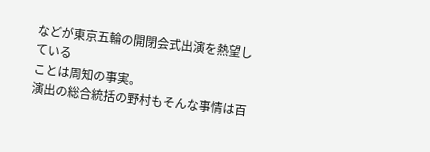などが東京五輪の開閉会式出演を熱望している
ことは周知の事実。
演出の総合統括の野村もそんな事情は百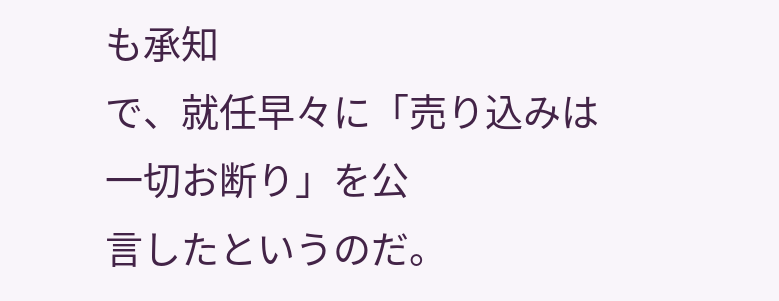も承知
で、就任早々に「売り込みは一切お断り」を公
言したというのだ。